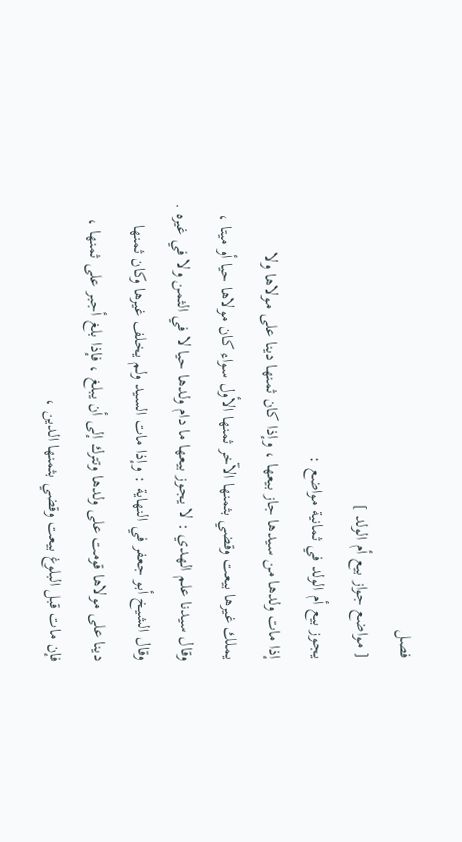فصل
[ مواضع جواز بيع أم الولد ]
يجوز بيع أم الولد في ثمانية مواضع :
إذا مات ولدها من سيدها جاز بيعها ، وإذا كان ثمنها دينا على مولاها ولا
يملك غيرها بيعت وقضي بثمنها الآخر ثمنها الأول سواء كان مولاها حيا أو ميتا ،
وقال سيدنا علم الهدي : لا يجوز بيعها ما دام ولدها حيا لا في الثمن ولا في غيره .
وقال الشيخ أبو جعفر في النهاية : وإذا مات السيد ولم يخلف غيرها وكان ثمنها
دينا على مولاها قومت على ولدها وتترك إلى أن يبلغ ، فإذا بلغ أجبر على ثمنها ،
فإن مات قبل البلوغ بيعت وقضي بثمنها الدين ،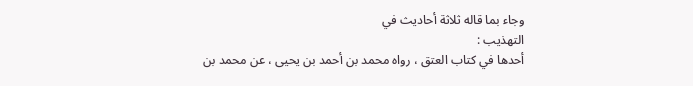وجاء بما قاله ثلاثة أحاديث في
التهذيب :
أحدها في كتاب العتق ، رواه محمد بن أحمد بن يحيى ، عن محمد بن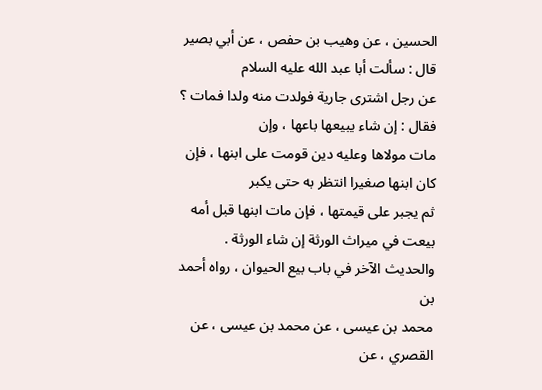الحسين ، عن وهيب بن حفص ، عن أبي بصير قال : سألت أبا عبد الله عليه السلام
عن رجل اشترى جارية فولدت منه ولدا فمات ؟ فقال : إن شاء يبيعها باعها ، وإن
مات مولاها وعليه دين قومت على ابنها ، فإن كان ابنها صغيرا انتظر به حتى يكبر
ثم يجبر على قيمتها ، فإن مات ابنها قبل أمه بيعت في ميراث الورثة إن شاء الورثة .
والحديث الآخر في باب بيع الحيوان ، رواه أحمد بن
محمد بن عيسى ، عن محمد بن عيسى ، عن القصري ، عن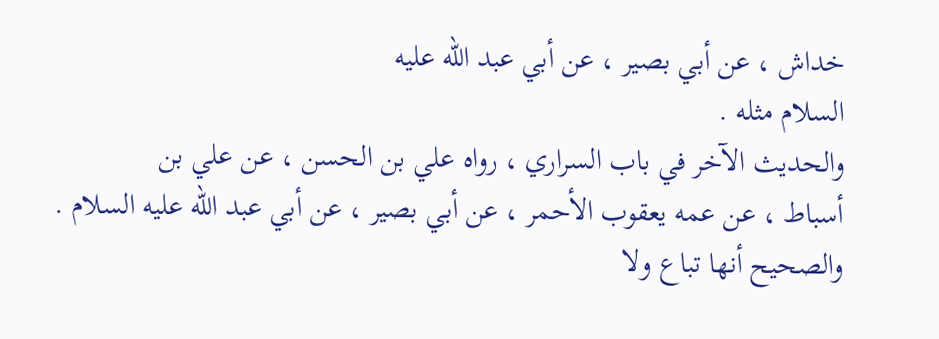خداش ، عن أبي بصير ، عن أبي عبد الله عليه
السلام مثله .
والحديث الآخر في باب السراري ، رواه علي بن الحسن ، عن علي بن
أسباط ، عن عمه يعقوب الأحمر ، عن أبي بصير ، عن أبي عبد الله عليه السلام .
والصحيح أنها تباع ولا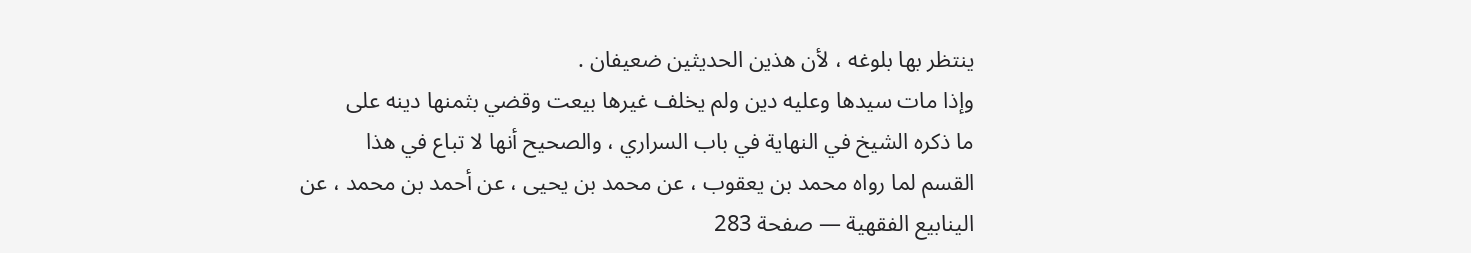ينتظر بها بلوغه ، لأن هذين الحديثين ضعيفان .
وإذا مات سيدها وعليه دين ولم يخلف غيرها بيعت وقضي بثمنها دينه على
ما ذكره الشيخ في النهاية في باب السراري ، والصحيح أنها لا تباع في هذا
القسم لما رواه محمد بن يعقوب ، عن محمد بن يحيى ، عن أحمد بن محمد ، عن
الينابيع الفقهية — صفحة 283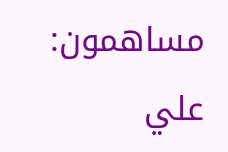مساهمون: علي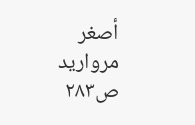أصغر مرواريد
ص٢٨٣